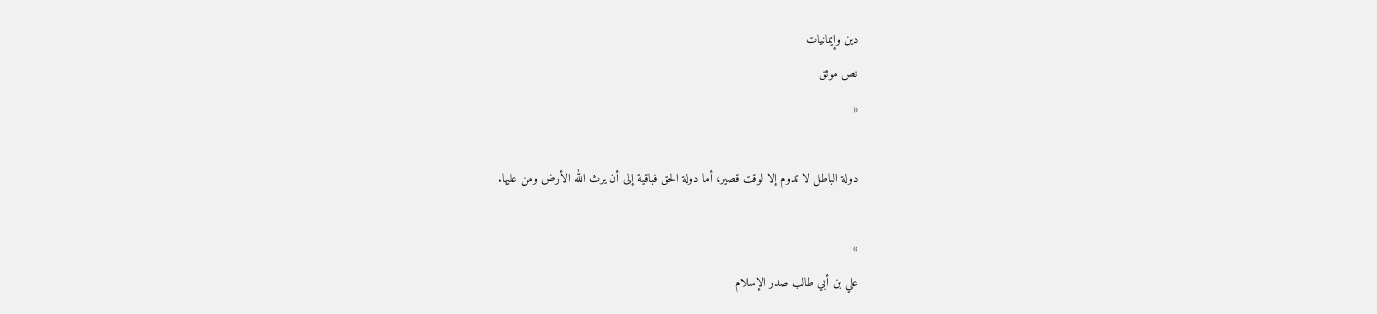دين وإيمانيات
نص موثق
«

دولة الباطل لا تدوم إلا لوقت قصير، أما دولة الحق فباقية إلى أن يرث الله الأرض ومن عليها.

»
علي بن أبي طالب صدر الإسلام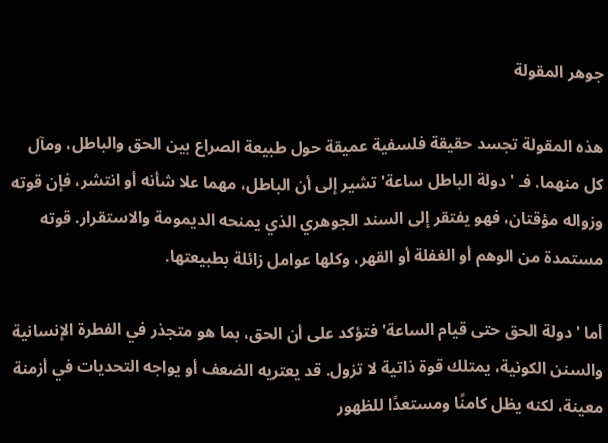جوهر المقولة

هذه المقولة تجسد حقيقة فلسفية عميقة حول طبيعة الصراع بين الحق والباطل، ومآل كل منهما. فـ 'دولة الباطل ساعة' تشير إلى أن الباطل، مهما علا شأنه أو انتشر، فإن قوته وزواله مؤقتان، فهو يفتقر إلى السند الجوهري الذي يمنحه الديمومة والاستقرار. قوته مستمدة من الوهم أو الغفلة أو القهر، وكلها عوامل زائلة بطبيعتها.

أما 'دولة الحق حتى قيام الساعة' فتؤكد على أن الحق، بما هو متجذر في الفطرة الإنسانية والسنن الكونية، يمتلك قوة ذاتية لا تزول. قد يعتريه الضعف أو يواجه التحديات في أزمنة معينة، لكنه يظل كامنًا ومستعدًا للظهور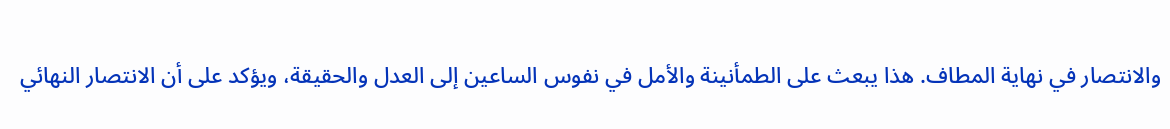والانتصار في نهاية المطاف. هذا يبعث على الطمأنينة والأمل في نفوس الساعين إلى العدل والحقيقة، ويؤكد على أن الانتصار النهائي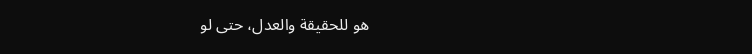هو للحقيقة والعدل، حتى لو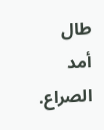طال أمد الصراع.